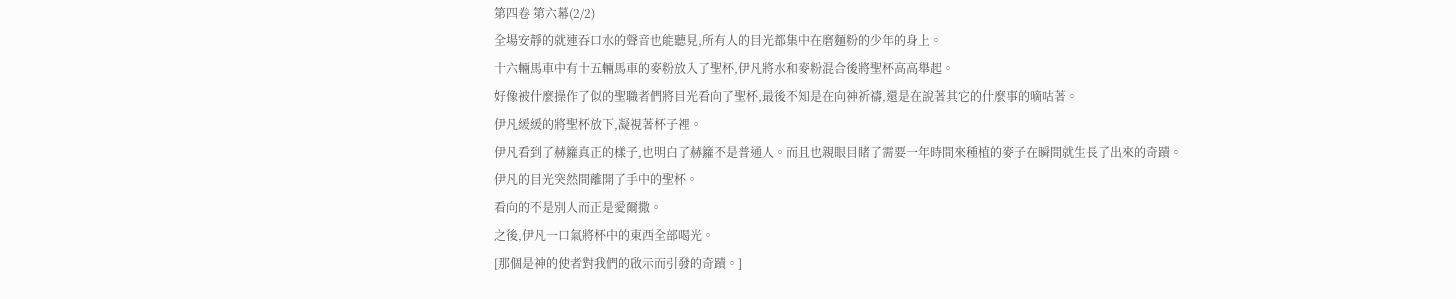第四卷 第六幕(2/2)
全場安靜的就連吞口水的聲音也能聽見,所有人的目光都集中在磨麵粉的少年的身上。
十六輛馬車中有十五輛馬車的麥粉放入了聖杯,伊凡將水和麥粉混合後將聖杯高高舉起。
好像被什麼操作了似的聖職者們將目光看向了聖杯,最後不知是在向神祈禱,還是在說著其它的什麼事的嘀咕著。
伊凡緩緩的將聖杯放下,凝視著杯子裡。
伊凡看到了赫籮真正的樣子,也明白了赫籮不是普通人。而且也親眼目睹了需要一年時間來種植的麥子在瞬間就生長了出來的奇蹟。
伊凡的目光突然間離開了手中的聖杯。
看向的不是別人而正是愛爾撒。
之後,伊凡一口氣將杯中的東西全部喝光。
[那個是神的使者對我們的啟示而引發的奇蹟。]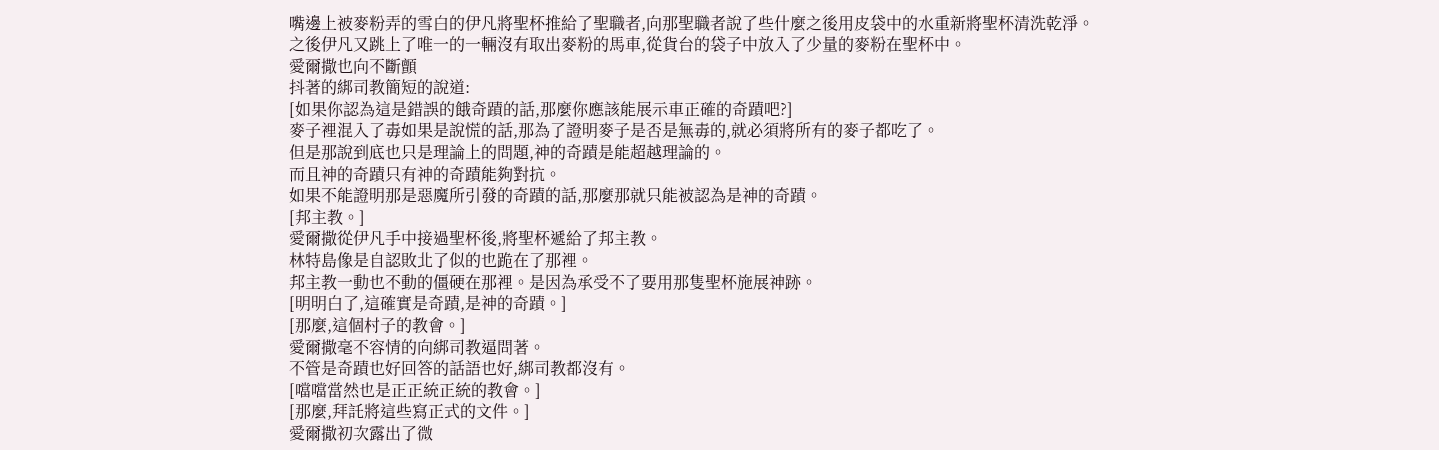嘴邊上被麥粉弄的雪白的伊凡將聖杯推給了聖職者,向那聖職者說了些什麼之後用皮袋中的水重新將聖杯清洗乾淨。
之後伊凡又跳上了唯一的一輛沒有取出麥粉的馬車,從貨台的袋子中放入了少量的麥粉在聖杯中。
愛爾撒也向不斷顫
抖著的綁司教簡短的說道:
[如果你認為這是錯誤的餓奇蹟的話,那麼你應該能展示車正確的奇蹟吧?]
麥子裡混入了毒如果是說慌的話,那為了證明麥子是否是無毒的,就必須將所有的麥子都吃了。
但是那說到底也只是理論上的問題,神的奇蹟是能超越理論的。
而且神的奇蹟只有神的奇蹟能夠對抗。
如果不能證明那是惡魔所引發的奇蹟的話,那麼那就只能被認為是神的奇蹟。
[邦主教。]
愛爾撒從伊凡手中接過聖杯後,將聖杯遞給了邦主教。
林特島像是自認敗北了似的也跪在了那裡。
邦主教一動也不動的僵硬在那裡。是因為承受不了要用那隻聖杯施展神跡。
[明明白了,這確實是奇蹟,是神的奇蹟。]
[那麼,這個村子的教會。]
愛爾撒毫不容情的向綁司教逼問著。
不管是奇蹟也好回答的話語也好,綁司教都沒有。
[噹噹當然也是正正統正統的教會。]
[那麼,拜託將這些寫正式的文件。]
愛爾撒初次露出了微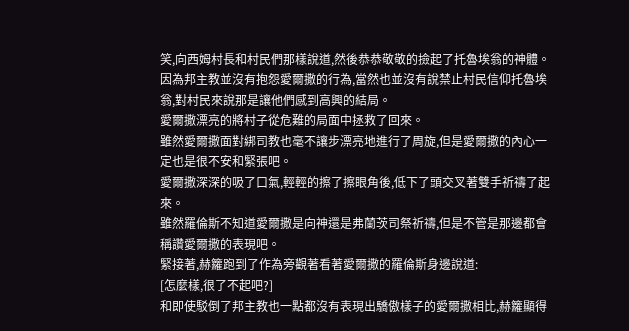笑,向西姆村長和村民們那樣說道,然後恭恭敬敬的撿起了托魯埃翁的神體。
因為邦主教並沒有抱怨愛爾撒的行為,當然也並沒有說禁止村民信仰托魯埃翁,對村民來說那是讓他們感到高興的結局。
愛爾撒漂亮的將村子從危難的局面中拯救了回來。
雖然愛爾撒面對綁司教也毫不讓步漂亮地進行了周旋,但是愛爾撒的內心一定也是很不安和緊張吧。
愛爾撒深深的吸了口氣,輕輕的擦了擦眼角後,低下了頭交叉著雙手祈禱了起來。
雖然羅倫斯不知道愛爾撒是向神還是弗蘭茨司祭祈禱,但是不管是那邊都會稱讚愛爾撒的表現吧。
緊接著,赫籮跑到了作為旁觀著看著愛爾撒的羅倫斯身邊說道:
[怎麼樣,很了不起吧?]
和即使駁倒了邦主教也一點都沒有表現出驕傲樣子的愛爾撒相比,赫籮顯得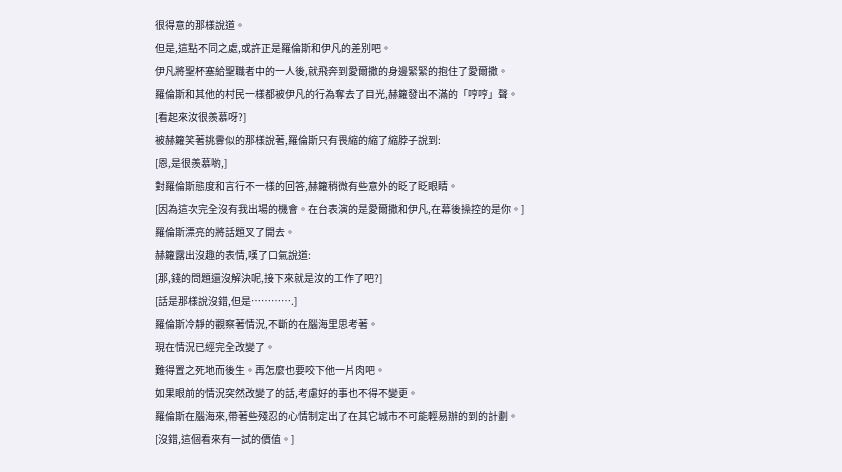很得意的那樣說道。
但是,這點不同之處,或許正是羅倫斯和伊凡的差別吧。
伊凡將聖杯塞給聖職者中的一人後,就飛奔到愛爾撒的身邊緊緊的抱住了愛爾撒。
羅倫斯和其他的村民一樣都被伊凡的行為奪去了目光,赫籮發出不滿的「哼哼」聲。
[看起來汝很羨慕呀?]
被赫籮笑著挑釁似的那樣說著,羅倫斯只有畏縮的縮了縮脖子說到:
[恩,是很羨慕喲,]
對羅倫斯態度和言行不一樣的回答,赫籮稍微有些意外的眨了眨眼睛。
[因為這次完全沒有我出場的機會。在台表演的是愛爾撒和伊凡,在幕後操控的是你。]
羅倫斯漂亮的將話題叉了開去。
赫籮露出沒趣的表情,嘆了口氣說道:
[那,錢的問題還沒解決呢,接下來就是汝的工作了吧?]
[話是那樣說沒錯,但是………….]
羅倫斯冷靜的觀察著情況,不斷的在腦海里思考著。
現在情況已經完全改變了。
難得置之死地而後生。再怎麼也要咬下他一片肉吧。
如果眼前的情況突然改變了的話,考慮好的事也不得不變更。
羅倫斯在腦海來,帶著些殘忍的心情制定出了在其它城市不可能輕易辦的到的計劃。
[沒錯,這個看來有一試的價值。]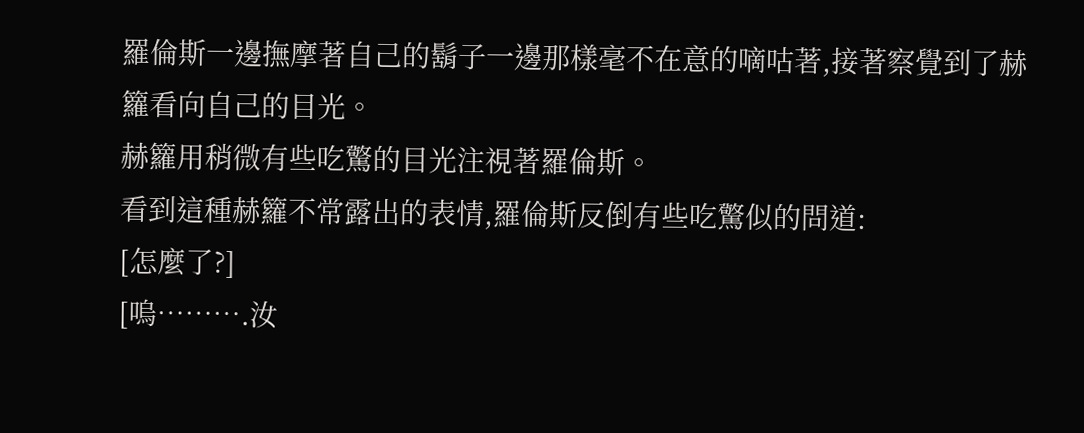羅倫斯一邊撫摩著自己的鬍子一邊那樣毫不在意的嘀咕著,接著察覺到了赫籮看向自己的目光。
赫籮用稍微有些吃驚的目光注視著羅倫斯。
看到這種赫籮不常露出的表情,羅倫斯反倒有些吃驚似的問道:
[怎麼了?]
[嗚……….汝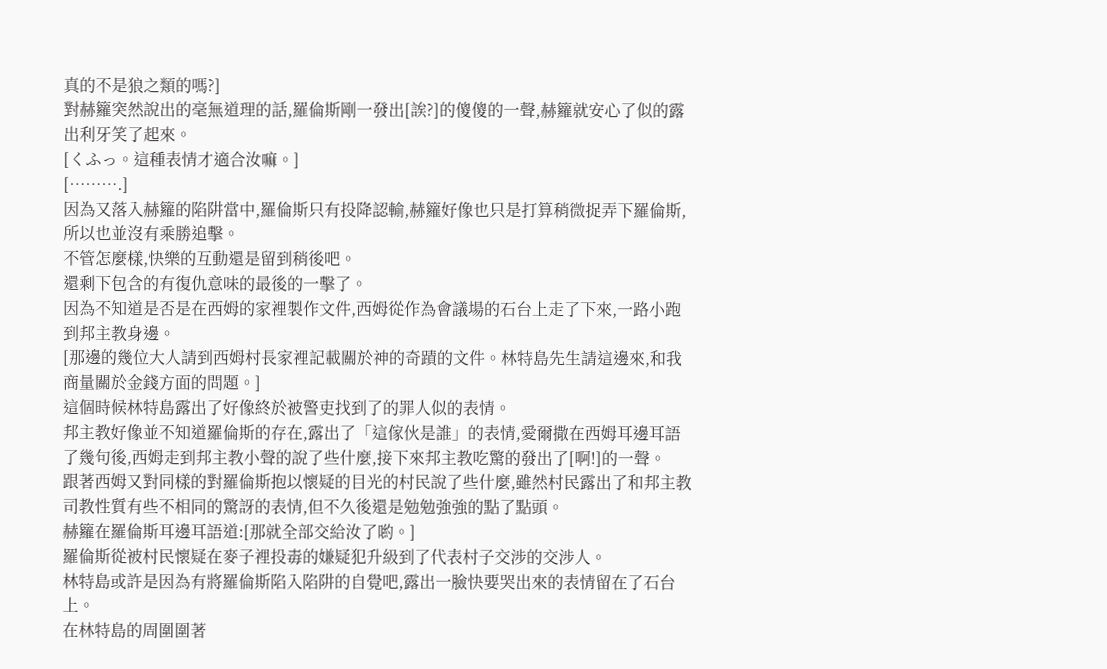真的不是狼之類的嗎?]
對赫籮突然說出的毫無道理的話,羅倫斯剛一發出[誒?]的傻傻的一聲,赫籮就安心了似的露出利牙笑了起來。
[くふっ。這種表情才適合汝嘛。]
[……….]
因為又落入赫籮的陷阱當中,羅倫斯只有投降認輸,赫籮好像也只是打算稍微捉弄下羅倫斯,所以也並沒有乘勝追擊。
不管怎麼樣,快樂的互動還是留到稍後吧。
還剩下包含的有復仇意味的最後的一擊了。
因為不知道是否是在西姆的家裡製作文件,西姆從作為會議場的石台上走了下來,一路小跑到邦主教身邊。
[那邊的幾位大人請到西姆村長家裡記載關於神的奇蹟的文件。林特島先生請這邊來,和我商量關於金錢方面的問題。]
這個時候林特島露出了好像終於被警吏找到了的罪人似的表情。
邦主教好像並不知道羅倫斯的存在,露出了「這傢伙是誰」的表情,愛爾撒在西姆耳邊耳語了幾句後,西姆走到邦主教小聲的說了些什麼,接下來邦主教吃驚的發出了[啊!]的一聲。
跟著西姆又對同樣的對羅倫斯抱以懷疑的目光的村民說了些什麼,雖然村民露出了和邦主教司教性質有些不相同的驚訝的表情,但不久後還是勉勉強強的點了點頭。
赫籮在羅倫斯耳邊耳語道:[那就全部交給汝了喲。]
羅倫斯從被村民懷疑在麥子裡投毒的嫌疑犯升級到了代表村子交涉的交涉人。
林特島或許是因為有將羅倫斯陷入陷阱的自覺吧,露出一臉快要哭出來的表情留在了石台上。
在林特島的周圍圍著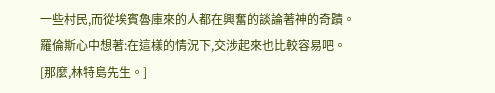一些村民,而從埃賓魯庫來的人都在興奮的談論著神的奇蹟。
羅倫斯心中想著:在這樣的情況下,交涉起來也比較容易吧。
[那麼,林特島先生。]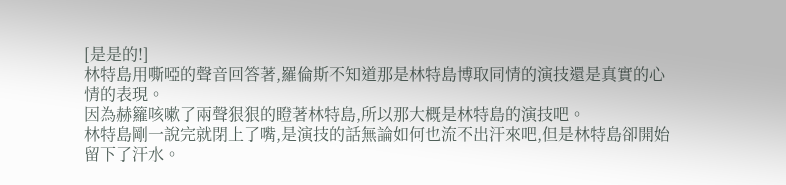[是是的!]
林特島用嘶啞的聲音回答著,羅倫斯不知道那是林特島博取同情的演技還是真實的心情的表現。
因為赫籮咳嗽了兩聲狠狠的瞪著林特島,所以那大概是林特島的演技吧。
林特島剛一說完就閉上了嘴,是演技的話無論如何也流不出汗來吧,但是林特島卻開始留下了汗水。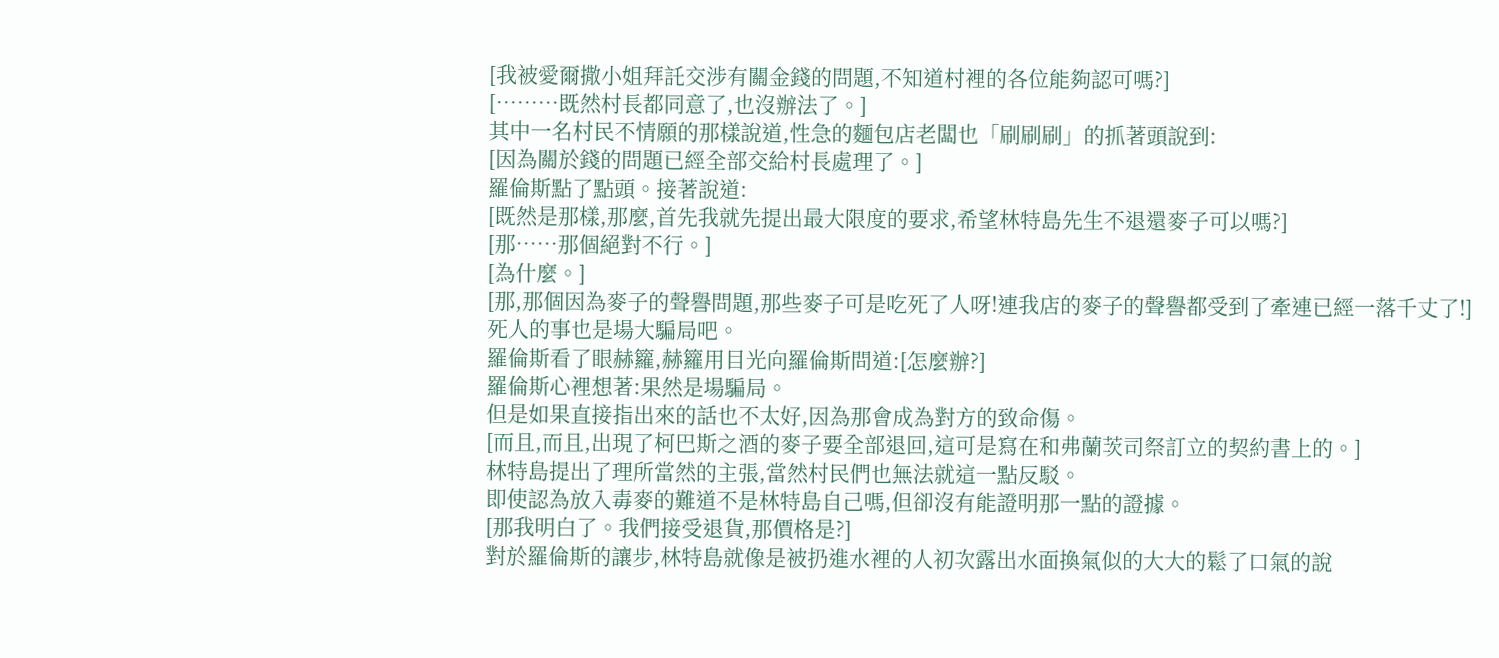[我被愛爾撒小姐拜託交涉有關金錢的問題,不知道村裡的各位能夠認可嗎?]
[………既然村長都同意了,也沒辦法了。]
其中一名村民不情願的那樣說道,性急的麵包店老闆也「刷刷刷」的抓著頭說到:
[因為關於錢的問題已經全部交給村長處理了。]
羅倫斯點了點頭。接著說道:
[既然是那樣,那麼,首先我就先提出最大限度的要求,希望林特島先生不退還麥子可以嗎?]
[那……那個絕對不行。]
[為什麼。]
[那,那個因為麥子的聲譽問題,那些麥子可是吃死了人呀!連我店的麥子的聲譽都受到了牽連已經一落千丈了!]
死人的事也是場大騙局吧。
羅倫斯看了眼赫籮,赫籮用目光向羅倫斯問道:[怎麼辦?]
羅倫斯心裡想著:果然是場騙局。
但是如果直接指出來的話也不太好,因為那會成為對方的致命傷。
[而且,而且,出現了柯巴斯之酒的麥子要全部退回,這可是寫在和弗蘭茨司祭訂立的契約書上的。]
林特島提出了理所當然的主張,當然村民們也無法就這一點反駁。
即使認為放入毒麥的難道不是林特島自己嗎,但卻沒有能證明那一點的證據。
[那我明白了。我們接受退貨,那價格是?]
對於羅倫斯的讓步,林特島就像是被扔進水裡的人初次露出水面換氣似的大大的鬆了口氣的說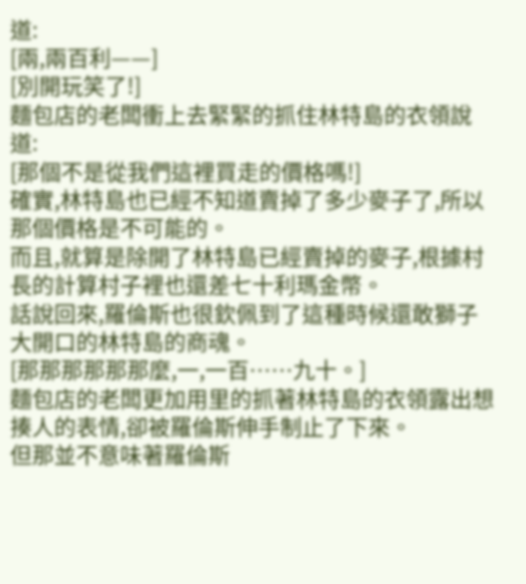道:
[兩,兩百利——]
[別開玩笑了!]
麵包店的老闆衝上去緊緊的抓住林特島的衣領說道:
[那個不是從我們這裡買走的價格嗎!]
確實,林特島也已經不知道賣掉了多少麥子了,所以那個價格是不可能的。
而且,就算是除開了林特島已經賣掉的麥子,根據村長的計算村子裡也還差七十利瑪金幣。
話說回來,羅倫斯也很欽佩到了這種時候還敢獅子大開口的林特島的商魂。
[那那那那那那麼,一,一百……九十。]
麵包店的老闆更加用里的抓著林特島的衣領露出想揍人的表情,卻被羅倫斯伸手制止了下來。
但那並不意味著羅倫斯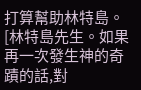打算幫助林特島。
[林特島先生。如果再一次發生神的奇蹟的話,對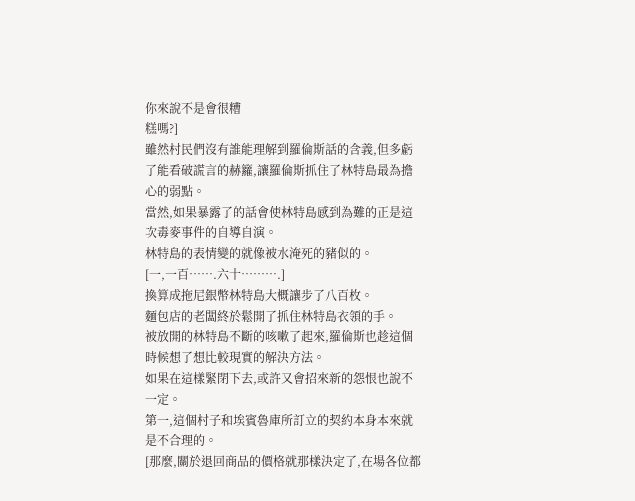你來說不是會很糟
糕嗎?]
雖然村民們沒有誰能理解到羅倫斯話的含義,但多虧了能看破謊言的赫籮,讓羅倫斯抓住了林特島最為擔心的弱點。
當然,如果暴露了的話會使林特島感到為難的正是這次毒麥事件的自導自演。
林特島的表情變的就像被水淹死的豬似的。
[一,一百…….六十……….]
換算成拖尼銀幣林特島大概讓步了八百枚。
麵包店的老闆終於鬆開了抓住林特島衣領的手。
被放開的林特島不斷的咳嗽了起來,羅倫斯也趁這個時候想了想比較現實的解決方法。
如果在這樣緊閉下去,或許又會招來新的怨恨也說不一定。
第一,這個村子和埃賓魯庫所訂立的契約本身本來就是不合理的。
[那麼,關於退回商品的價格就那樣決定了,在場各位都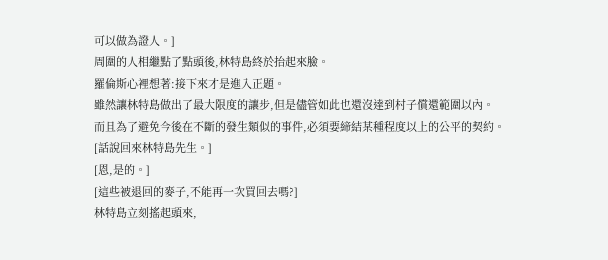可以做為證人。]
周圍的人相繼點了點頭後,林特島終於抬起來臉。
羅倫斯心裡想著:接下來才是進入正題。
雖然讓林特島做出了最大限度的讓步,但是儘管如此也還沒達到村子償還範圍以內。
而且為了避免今後在不斷的發生類似的事件,必須要締結某種程度以上的公平的契約。
[話說回來林特島先生。]
[恩,是的。]
[這些被退回的麥子,不能再一次買回去嗎?]
林特島立刻搖起頭來,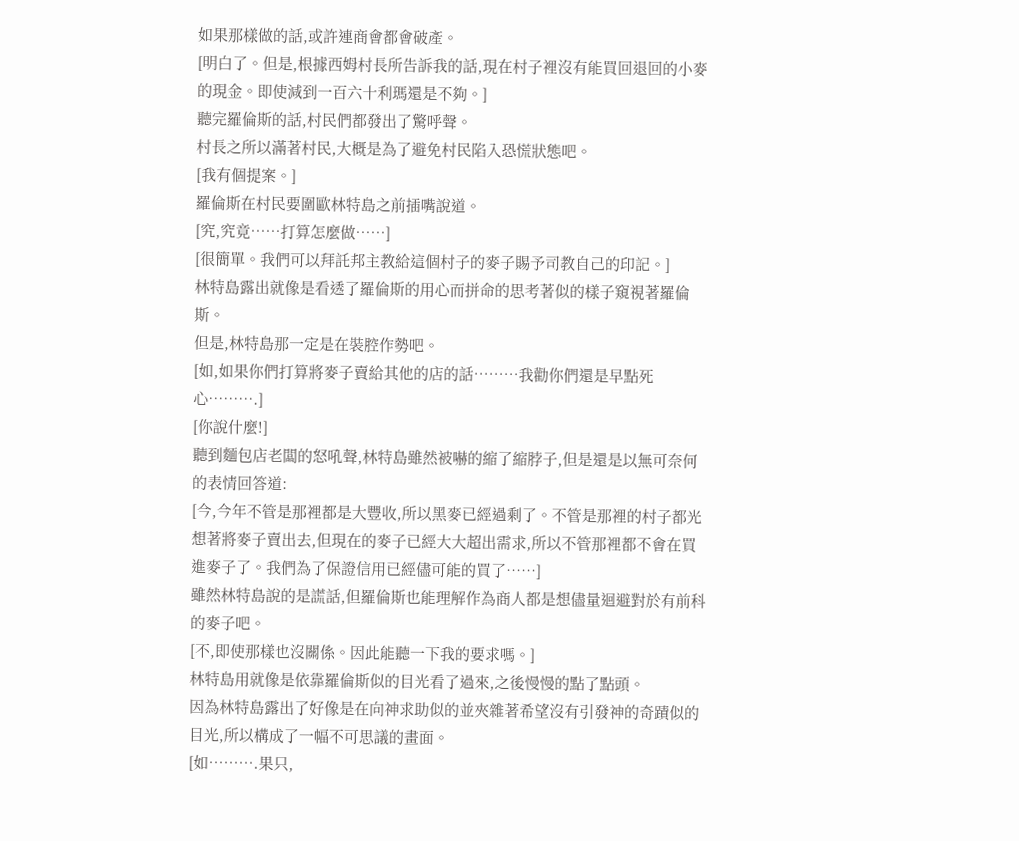如果那樣做的話,或許連商會都會破產。
[明白了。但是,根據西姆村長所告訴我的話,現在村子裡沒有能買回退回的小麥的現金。即使減到一百六十利瑪還是不夠。]
聽完羅倫斯的話,村民們都發出了驚呼聲。
村長之所以滿著村民,大概是為了避免村民陷入恐慌狀態吧。
[我有個提案。]
羅倫斯在村民要圍歐林特島之前插嘴說道。
[究,究竟……打算怎麼做……]
[很簡單。我們可以拜託邦主教給這個村子的麥子賜予司教自己的印記。]
林特島露出就像是看透了羅倫斯的用心而拼命的思考著似的樣子窺視著羅倫斯。
但是,林特島那一定是在裝腔作勢吧。
[如,如果你們打算將麥子賣給其他的店的話………我勸你們還是早點死心……….]
[你說什麼!]
聽到麵包店老闆的怒吼聲,林特島雖然被嚇的縮了縮脖子,但是還是以無可奈何的表情回答道:
[今,今年不管是那裡都是大豐收,所以黑麥已經過剩了。不管是那裡的村子都光想著將麥子賣出去,但現在的麥子已經大大超出需求,所以不管那裡都不會在買進麥子了。我們為了保證信用已經儘可能的買了……]
雖然林特島說的是謊話,但羅倫斯也能理解作為商人都是想儘量迴避對於有前科的麥子吧。
[不,即使那樣也沒關係。因此能聽一下我的要求嗎。]
林特島用就像是依靠羅倫斯似的目光看了過來,之後慢慢的點了點頭。
因為林特島露出了好像是在向神求助似的並夾雜著希望沒有引發神的奇蹟似的目光,所以構成了一幅不可思議的畫面。
[如……….果只,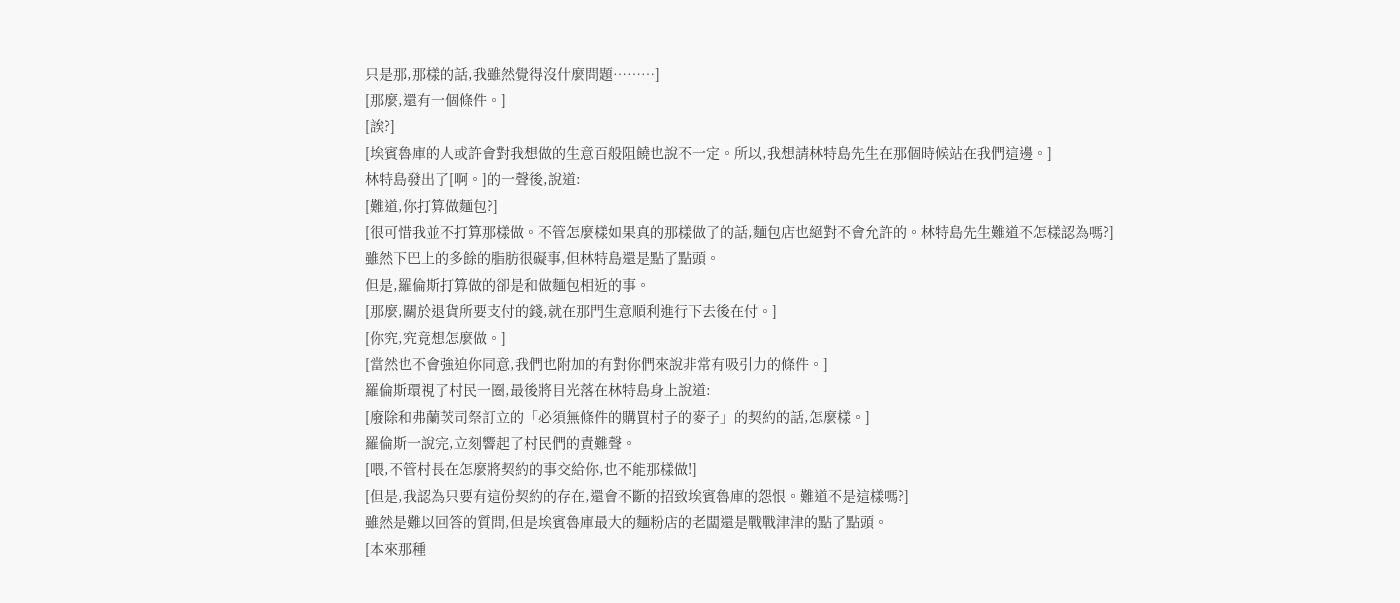只是那,那樣的話,我雖然覺得沒什麼問題………]
[那麼,還有一個條件。]
[誒?]
[埃賓魯庫的人或許會對我想做的生意百般阻饒也說不一定。所以,我想請林特島先生在那個時候站在我們這邊。]
林特島發出了[啊。]的一聲後,說道:
[難道,你打算做麵包?]
[很可惜我並不打算那樣做。不管怎麼樣如果真的那樣做了的話,麵包店也絕對不會允許的。林特島先生難道不怎樣認為嗎?]
雖然下巴上的多餘的脂肪很礙事,但林特島還是點了點頭。
但是,羅倫斯打算做的卻是和做麵包相近的事。
[那麼,關於退貨所要支付的錢,就在那門生意順利進行下去後在付。]
[你究,究竟想怎麼做。]
[當然也不會強迫你同意,我們也附加的有對你們來說非常有吸引力的條件。]
羅倫斯環視了村民一圈,最後將目光落在林特島身上說道:
[廢除和弗蘭茨司祭訂立的「必須無條件的購買村子的麥子」的契約的話,怎麼樣。]
羅倫斯一說完,立刻響起了村民們的責難聲。
[喂,不管村長在怎麼將契約的事交給你,也不能那樣做!]
[但是,我認為只要有這份契約的存在,還會不斷的招致埃賓魯庫的怨恨。難道不是這樣嗎?]
雖然是難以回答的質問,但是埃賓魯庫最大的麵粉店的老闆還是戰戰津津的點了點頭。
[本來那種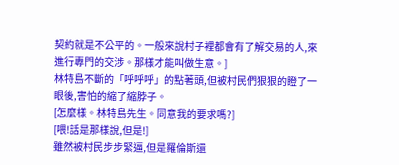契約就是不公平的。一般來說村子裡都會有了解交易的人,來進行專門的交涉。那樣才能叫做生意。]
林特島不斷的「呼呼呼」的點著頭,但被村民們狠狠的瞪了一眼後,害怕的縮了縮脖子。
[怎麼樣。林特島先生。同意我的要求嗎?]
[喂!話是那樣說,但是!]
雖然被村民步步緊逼,但是羅倫斯還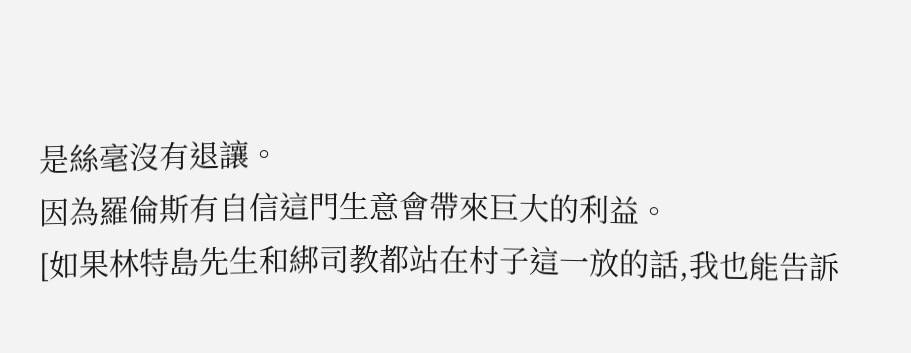是絲毫沒有退讓。
因為羅倫斯有自信這門生意會帶來巨大的利益。
[如果林特島先生和綁司教都站在村子這一放的話,我也能告訴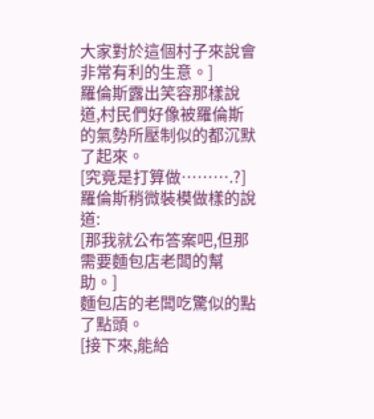大家對於這個村子來說會非常有利的生意。]
羅倫斯露出笑容那樣說道,村民們好像被羅倫斯的氣勢所壓制似的都沉默了起來。
[究竟是打算做……….?]
羅倫斯稍微裝模做樣的說道:
[那我就公布答案吧,但那需要麵包店老闆的幫助。]
麵包店的老闆吃驚似的點了點頭。
[接下來,能給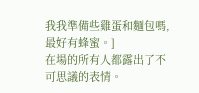我我準備些雞蛋和麵包嗎,最好有蜂蜜。]
在場的所有人都露出了不可思議的表情。